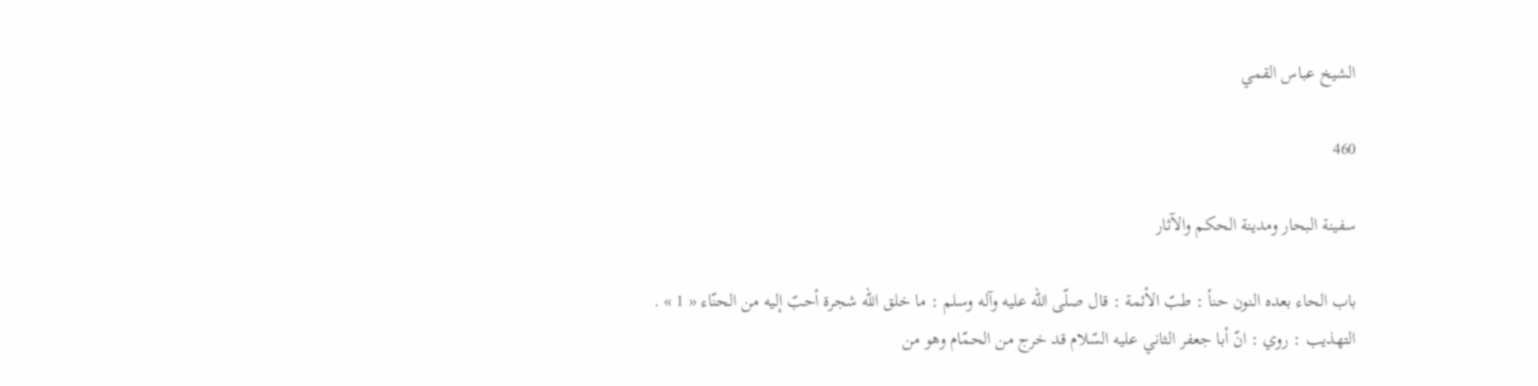الشيخ عباس القمي

460

سفينة البحار ومدينة الحكم والآثار

باب الحاء بعده النون حنأ : طبّ الأئمة : قال صلّى اللّه عليه وآله وسلم : ما خلق اللّه شجرة أحبّ إليه من الحنّاء « 1 » . التهذيب : روي : انّ أبا جعفر الثاني عليه السّلام قد خرج من الحمّام وهو من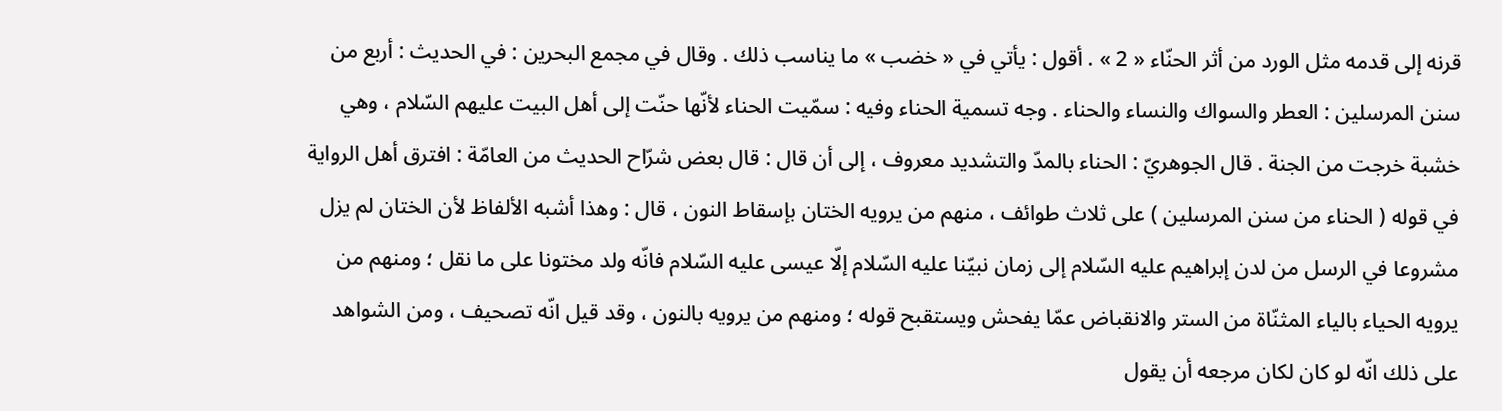قرنه إلى قدمه مثل الورد من أثر الحنّاء « 2 » . أقول : يأتي في « خضب » ما يناسب ذلك . وقال في مجمع البحرين : في الحديث : أربع من سنن المرسلين : العطر والسواك والنساء والحناء . وجه تسمية الحناء وفيه : سمّيت الحناء لأنّها حنّت إلى أهل البيت عليهم السّلام ، وهي خشبة خرجت من الجنة . قال الجوهريّ : الحناء بالمدّ والتشديد معروف ، إلى أن قال : قال بعض شرّاح الحديث من العامّة : افترق أهل الرواية في قوله ( الحناء من سنن المرسلين ) على ثلاث طوائف ، منهم من يرويه الختان بإسقاط النون ، قال : وهذا أشبه الألفاظ لأن الختان لم يزل مشروعا في الرسل من لدن إبراهيم عليه السّلام إلى زمان نبيّنا عليه السّلام إلّا عيسى عليه السّلام فانّه ولد مختونا على ما نقل ؛ ومنهم من يرويه الحياء بالياء المثنّاة من الستر والانقباض عمّا يفحش ويستقبح قوله ؛ ومنهم من يرويه بالنون ، وقد قيل انّه تصحيف ، ومن الشواهد على ذلك انّه لو كان لكان مرجعه أن يقول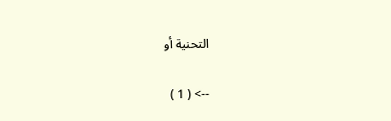التحنية أو

--> ( 1 )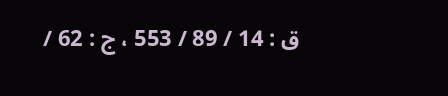ق : 14 / 89 / 553 ، ج : 62 /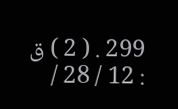299 . ( 2 ) ق : 12 / 28 /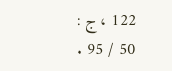122 ، ج : 50 / 95 .